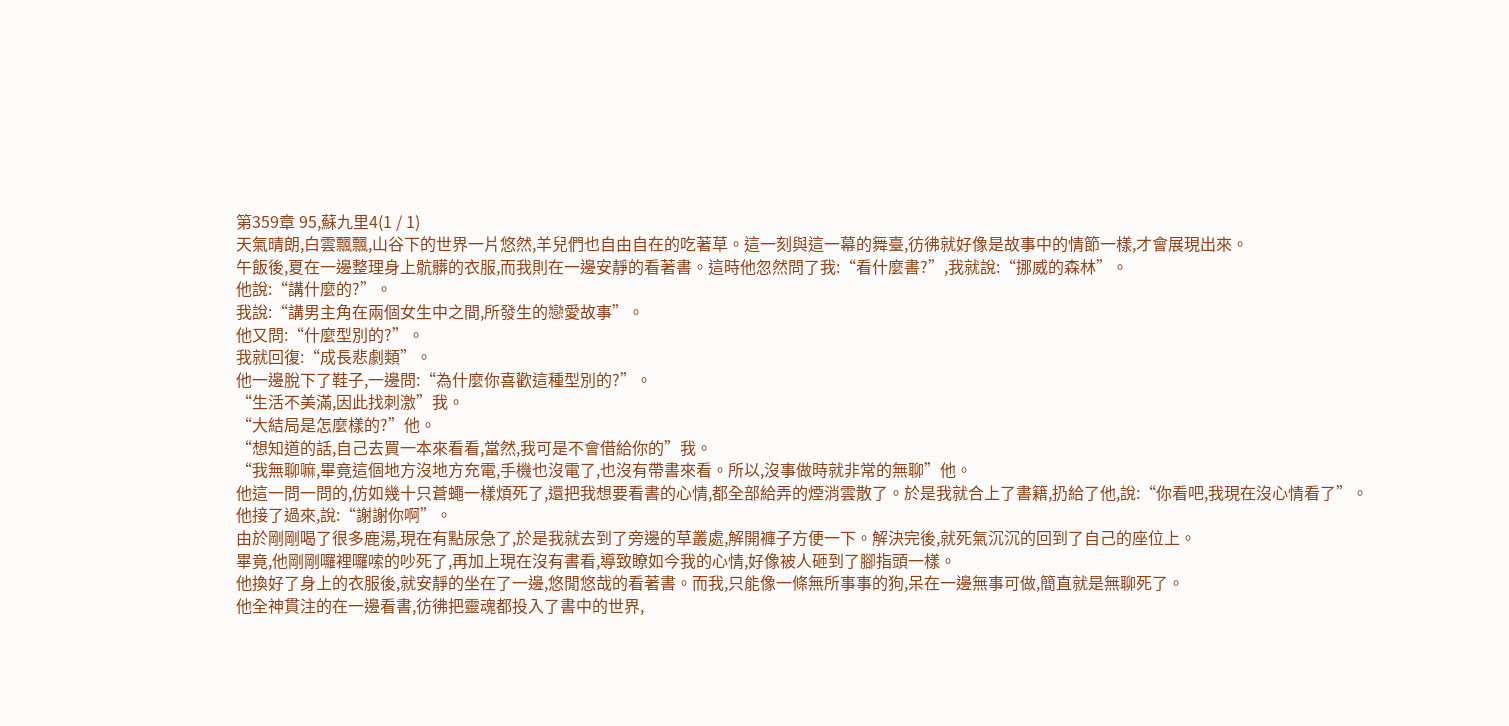第359章 95,蘇九里4(1 / 1)
天氣晴朗,白雲飄飄,山谷下的世界一片悠然,羊兒們也自由自在的吃著草。這一刻與這一幕的舞臺,彷彿就好像是故事中的情節一樣,才會展現出來。
午飯後,夏在一邊整理身上骯髒的衣服,而我則在一邊安靜的看著書。這時他忽然問了我:“看什麼書?”,我就說:“挪威的森林”。
他說:“講什麼的?”。
我說:“講男主角在兩個女生中之間,所發生的戀愛故事”。
他又問:“什麼型別的?”。
我就回復:“成長悲劇類”。
他一邊脫下了鞋子,一邊問:“為什麼你喜歡這種型別的?”。
“生活不美滿,因此找刺激”我。
“大結局是怎麼樣的?”他。
“想知道的話,自己去買一本來看看,當然,我可是不會借給你的”我。
“我無聊嘛,畢竟這個地方沒地方充電,手機也沒電了,也沒有帶書來看。所以,沒事做時就非常的無聊”他。
他這一問一問的,仿如幾十只蒼蠅一樣煩死了,還把我想要看書的心情,都全部給弄的煙消雲散了。於是我就合上了書籍,扔給了他,說:“你看吧,我現在沒心情看了”。
他接了過來,說:“謝謝你啊”。
由於剛剛喝了很多鹿湯,現在有點尿急了,於是我就去到了旁邊的草叢處,解開褲子方便一下。解決完後,就死氣沉沉的回到了自己的座位上。
畢竟,他剛剛囉裡囉嗦的吵死了,再加上現在沒有書看,導致瞭如今我的心情,好像被人砸到了腳指頭一樣。
他換好了身上的衣服後,就安靜的坐在了一邊,悠閒悠哉的看著書。而我,只能像一條無所事事的狗,呆在一邊無事可做,簡直就是無聊死了。
他全神貫注的在一邊看書,彷彿把靈魂都投入了書中的世界,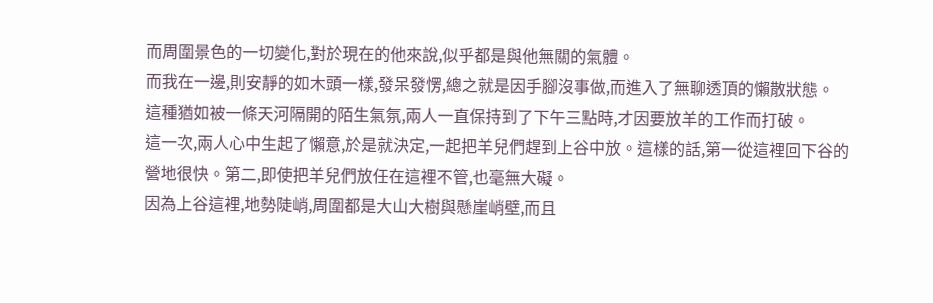而周圍景色的一切變化,對於現在的他來說,似乎都是與他無關的氣體。
而我在一邊,則安靜的如木頭一樣,發呆發愣,總之就是因手腳沒事做,而進入了無聊透頂的懶散狀態。
這種猶如被一條天河隔開的陌生氣氛,兩人一直保持到了下午三點時,才因要放羊的工作而打破。
這一次,兩人心中生起了懶意,於是就決定,一起把羊兒們趕到上谷中放。這樣的話,第一從這裡回下谷的營地很快。第二,即使把羊兒們放任在這裡不管,也毫無大礙。
因為上谷這裡,地勢陡峭,周圍都是大山大樹與懸崖峭壁,而且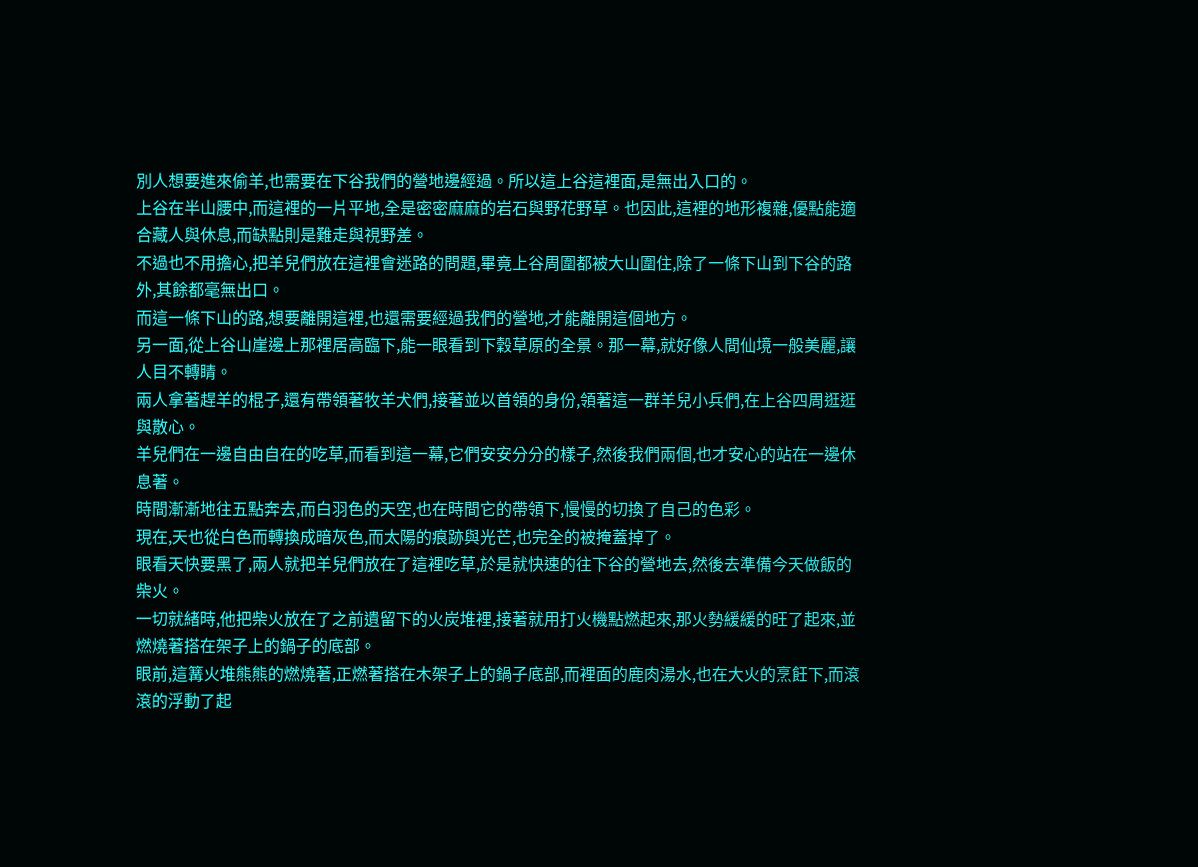別人想要進來偷羊,也需要在下谷我們的營地邊經過。所以這上谷這裡面,是無出入口的。
上谷在半山腰中,而這裡的一片平地,全是密密麻麻的岩石與野花野草。也因此,這裡的地形複雜,優點能適合藏人與休息,而缺點則是難走與視野差。
不過也不用擔心,把羊兒們放在這裡會迷路的問題,畢竟上谷周圍都被大山圍住,除了一條下山到下谷的路外,其餘都毫無出口。
而這一條下山的路,想要離開這裡,也還需要經過我們的營地,才能離開這個地方。
另一面,從上谷山崖邊上那裡居高臨下,能一眼看到下穀草原的全景。那一幕,就好像人間仙境一般美麗,讓人目不轉睛。
兩人拿著趕羊的棍子,還有帶領著牧羊犬們,接著並以首領的身份,領著這一群羊兒小兵們,在上谷四周逛逛與散心。
羊兒們在一邊自由自在的吃草,而看到這一幕,它們安安分分的樣子,然後我們兩個,也才安心的站在一邊休息著。
時間漸漸地往五點奔去,而白羽色的天空,也在時間它的帶領下,慢慢的切換了自己的色彩。
現在,天也從白色而轉換成暗灰色,而太陽的痕跡與光芒,也完全的被掩蓋掉了。
眼看天快要黑了,兩人就把羊兒們放在了這裡吃草,於是就快速的往下谷的營地去,然後去準備今天做飯的柴火。
一切就緒時,他把柴火放在了之前遺留下的火炭堆裡,接著就用打火機點燃起來,那火勢緩緩的旺了起來,並燃燒著搭在架子上的鍋子的底部。
眼前,這篝火堆熊熊的燃燒著,正燃著搭在木架子上的鍋子底部,而裡面的鹿肉湯水,也在大火的烹飪下,而滾滾的浮動了起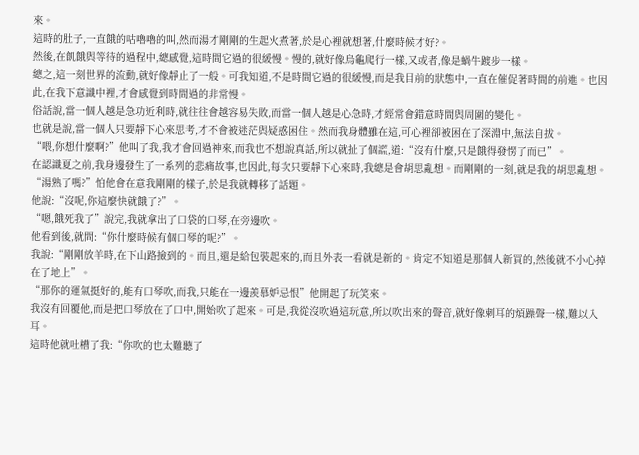來。
這時的肚子,一直餓的咕嚕嚕的叫,然而湯才剛剛的生起火煮著,於是心裡就想著,什麼時候才好?。
然後,在飢餓與等待的過程中,總感覺,這時間它過的很緩慢。慢的,就好像烏龜爬行一樣,又或者,像是蝸牛踱步一樣。
總之,這一刻世界的流動,就好像靜止了一般。可我知道,不是時間它過的很緩慢,而是我目前的狀態中,一直在催促著時間的前進。也因此,在我下意識中裡,才會感覺到時間過的非常慢。
俗話說,當一個人越是急功近利時,就往往會越容易失敗,而當一個人越是心急時,才經常會錯意時間與周圍的變化。
也就是說,當一個人只要靜下心來思考,才不會被迷茫與疑惑困住。然而我身體雖在這,可心裡卻被困在了深淵中,無法自拔。
“喂,你想什麼啊?”他叫了我,我才會回過神來,而我也不想說真話,所以就扯了個謊,道:“沒有什麼,只是餓得發愣了而已”。
在認識夏之前,我身邊發生了一系列的悲痛故事,也因此,每次只要靜下心來時,我總是會胡思亂想。而剛剛的一刻,就是我的胡思亂想。
“湯熟了嗎?”怕他會在意我剛剛的樣子,於是我就轉移了話題。
他說:“沒呢,你這麼快就餓了?”。
“嗯,餓死我了”說完,我就拿出了口袋的口琴,在旁邊吹。
他看到後,就問:“你什麼時候有個口琴的呢?”。
我說:“剛剛放羊時,在下山路撿到的。而且,還是給包裝起來的,而且外表一看就是新的。肯定不知道是那個人新買的,然後就不小心掉在了地上”。
“那你的運氣挺好的,能有口琴吹,而我,只能在一邊羨慕妒忌恨”他開起了玩笑來。
我沒有回覆他,而是把口琴放在了口中,開始吹了起來。可是,我從沒吹過這玩意,所以吹出來的聲音,就好像刺耳的煩躁聲一樣,難以入耳。
這時他就吐槽了我:“你吹的也太難聽了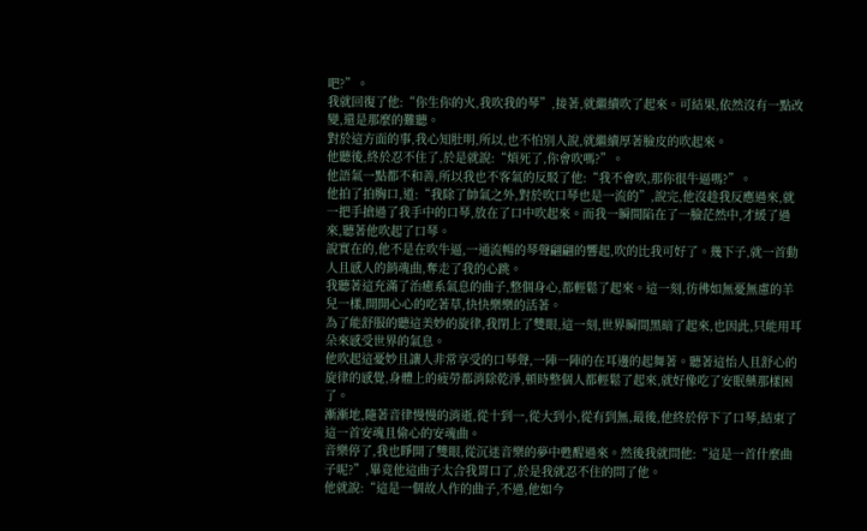吧?”。
我就回復了他:“你生你的火,我吹我的琴”,接著,就繼續吹了起來。可結果,依然沒有一點改變,還是那麼的難聽。
對於這方面的事,我心知肚明,所以,也不怕別人說,就繼續厚著臉皮的吹起來。
他聽後,終於忍不住了,於是就說:“煩死了,你會吹嗎?”。
他語氣一點都不和善,所以我也不客氣的反駁了他:“我不會吹,那你很牛逼嗎?”。
他拍了拍胸口,道:“我除了帥氣之外,對於吹口琴也是一流的”,說完,他沒趁我反應過來,就一把手搶過了我手中的口琴,放在了口中吹起來。而我一瞬間陷在了一臉茫然中,才緩了過來,聽著他吹起了口琴。
說實在的,他不是在吹牛逼,一通流暢的琴聲翩翩的響起,吹的比我可好了。幾下子,就一首動人且感人的銷魂曲,奪走了我的心跳。
我聽著這充滿了治癒系氣息的曲子,整個身心,都輕鬆了起來。這一刻,彷彿如無憂無慮的羊兒一樣,開開心心的吃著草,快快樂樂的活著。
為了能舒服的聽這美妙的旋律,我閉上了雙眼,這一刻,世界瞬間黑暗了起來,也因此,只能用耳朵來感受世界的氣息。
他吹起這憂妙且讓人非常享受的口琴聲,一陣一陣的在耳邊的起舞著。聽著這怡人且舒心的旋律的感覺,身體上的疲勞都消除乾淨,頓時整個人都輕鬆了起來,就好像吃了安眠藥那樣困了。
漸漸地,隨著音律慢慢的消逝,從十到一,從大到小,從有到無,最後,他終於停下了口琴,結束了這一首安魂且偷心的安魂曲。
音樂停了,我也睜開了雙眼,從沉迷音樂的夢中甦醒過來。然後我就問他:“這是一首什麼曲子呢?”,畢竟他這曲子太合我胃口了,於是我就忍不住的問了他。
他就說:“這是一個故人作的曲子,不過,他如今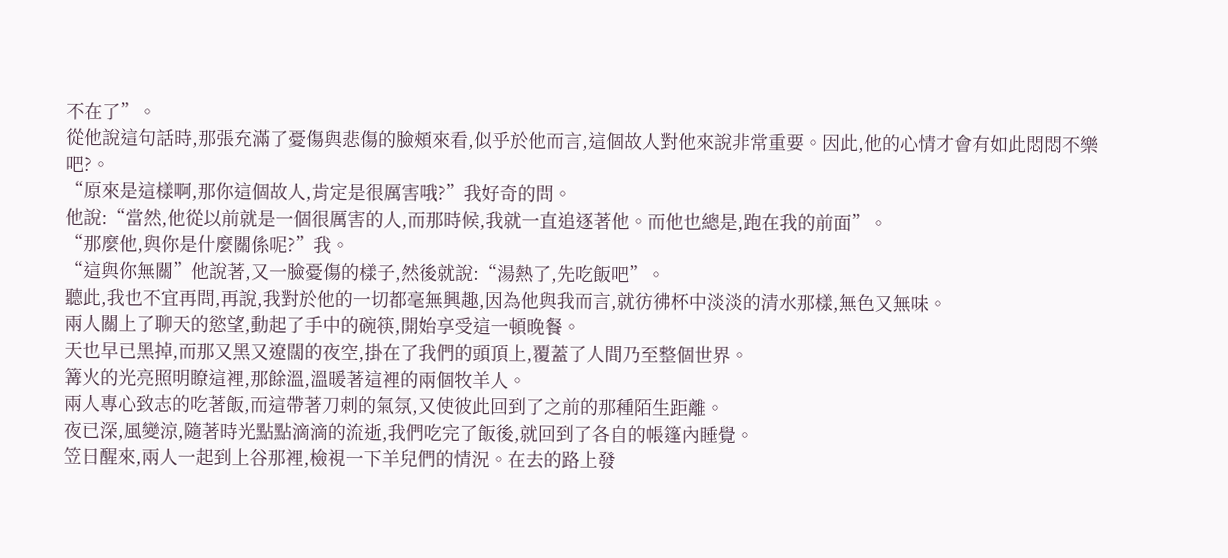不在了”。
從他說這句話時,那張充滿了憂傷與悲傷的臉頰來看,似乎於他而言,這個故人對他來說非常重要。因此,他的心情才會有如此悶悶不樂吧?。
“原來是這樣啊,那你這個故人,肯定是很厲害哦?”我好奇的問。
他說:“當然,他從以前就是一個很厲害的人,而那時候,我就一直追逐著他。而他也總是,跑在我的前面”。
“那麼他,與你是什麼關係呢?”我。
“這與你無關”他說著,又一臉憂傷的樣子,然後就說:“湯熱了,先吃飯吧”。
聽此,我也不宜再問,再說,我對於他的一切都毫無興趣,因為他與我而言,就彷彿杯中淡淡的清水那樣,無色又無味。
兩人關上了聊天的慾望,動起了手中的碗筷,開始享受這一頓晚餐。
天也早已黑掉,而那又黑又遼闊的夜空,掛在了我們的頭頂上,覆蓋了人間乃至整個世界。
篝火的光亮照明瞭這裡,那餘溫,溫暖著這裡的兩個牧羊人。
兩人專心致志的吃著飯,而這帶著刀刺的氣氛,又使彼此回到了之前的那種陌生距離。
夜已深,風變涼,隨著時光點點滴滴的流逝,我們吃完了飯後,就回到了各自的帳篷內睡覺。
笠日醒來,兩人一起到上谷那裡,檢視一下羊兒們的情況。在去的路上發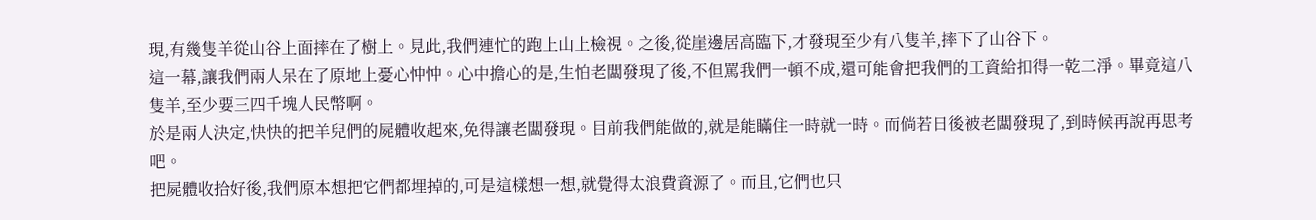現,有幾隻羊從山谷上面摔在了樹上。見此,我們連忙的跑上山上檢視。之後,從崖邊居高臨下,才發現至少有八隻羊,摔下了山谷下。
這一幕,讓我們兩人呆在了原地上憂心忡忡。心中擔心的是,生怕老闆發現了後,不但罵我們一頓不成,還可能會把我們的工資給扣得一乾二淨。畢竟這八隻羊,至少要三四千塊人民幣啊。
於是兩人決定,快快的把羊兒們的屍體收起來,免得讓老闆發現。目前我們能做的,就是能瞞住一時就一時。而倘若日後被老闆發現了,到時候再說再思考吧。
把屍體收拾好後,我們原本想把它們都埋掉的,可是這樣想一想,就覺得太浪費資源了。而且,它們也只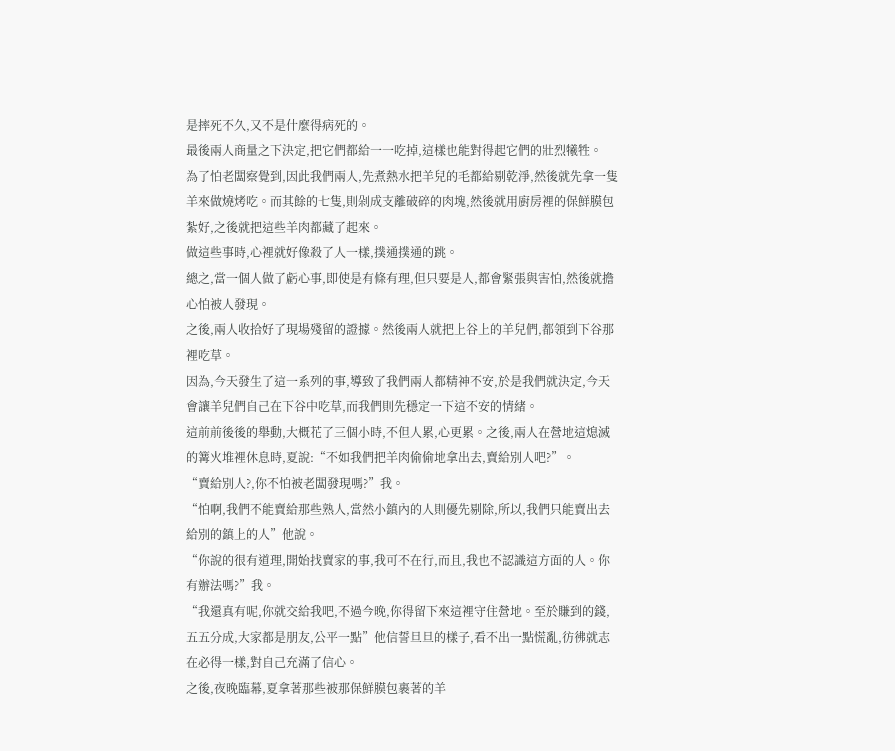是摔死不久,又不是什麼得病死的。
最後兩人商量之下決定,把它們都給一一吃掉,這樣也能對得起它們的壯烈犧牲。
為了怕老闆察覺到,因此我們兩人,先煮熱水把羊兒的毛都給剔乾淨,然後就先拿一隻羊來做燒烤吃。而其餘的七隻,則剁成支離破碎的肉塊,然後就用廚房裡的保鮮膜包紮好,之後就把這些羊肉都藏了起來。
做這些事時,心裡就好像殺了人一樣,撲通撲通的跳。
總之,當一個人做了虧心事,即使是有條有理,但只要是人,都會緊張與害怕,然後就擔心怕被人發現。
之後,兩人收拾好了現場殘留的證據。然後兩人就把上谷上的羊兒們,都領到下谷那裡吃草。
因為,今天發生了這一系列的事,導致了我們兩人都精神不安,於是我們就決定,今天會讓羊兒們自己在下谷中吃草,而我們則先穩定一下這不安的情緒。
這前前後後的舉動,大概花了三個小時,不但人累,心更累。之後,兩人在營地這熄滅的篝火堆裡休息時,夏說:“不如我們把羊肉偷偷地拿出去,賣給別人吧?”。
“賣給別人?,你不怕被老闆發現嗎?”我。
“怕啊,我們不能賣給那些熟人,當然小鎮內的人則優先剔除,所以,我們只能賣出去給別的鎮上的人”他說。
“你說的很有道理,開始找賣家的事,我可不在行,而且,我也不認識這方面的人。你有辦法嗎?”我。
“我還真有呢,你就交給我吧,不過今晚,你得留下來這裡守住營地。至於賺到的錢,五五分成,大家都是朋友,公平一點”他信誓旦旦的樣子,看不出一點慌亂,彷彿就志在必得一樣,對自己充滿了信心。
之後,夜晚臨幕,夏拿著那些被那保鮮膜包裹著的羊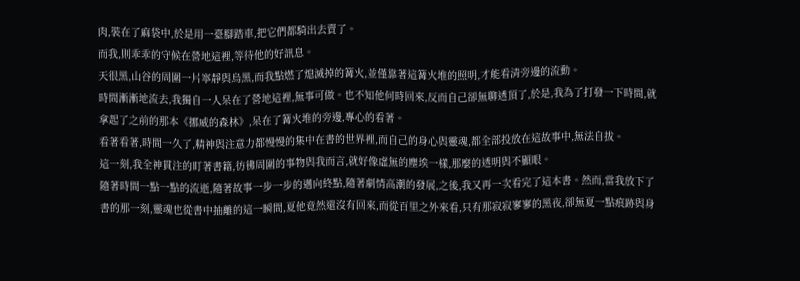肉,裝在了麻袋中,於是用一臺腳踏車,把它們都騎出去賣了。
而我,則乖乖的守候在營地這裡,等待他的好訊息。
天很黑,山谷的周圍一片寧靜與烏黑,而我點燃了熄滅掉的篝火,並僅靠著這篝火堆的照明,才能看清旁邊的流動。
時間漸漸地流去,我獨自一人呆在了營地這裡,無事可做。也不知他何時回來,反而自己卻無聊透頂了,於是,我為了打發一下時間,就拿起了之前的那本《挪威的森林》,呆在了篝火堆的旁邊,專心的看著。
看著看著,時間一久了,精神與注意力都慢慢的集中在書的世界裡,而自己的身心與靈魂,都全部投放在這故事中,無法自拔。
這一刻,我全神貫注的盯著書籍,彷彿周圍的事物與我而言,就好像虛無的塵埃一樣,那麼的透明與不顯眼。
隨著時間一點一點的流逝,隨著故事一步一步的邁向終點,隨著劇情高潮的發展,之後,我又再一次看完了這本書。然而,當我放下了書的那一刻,靈魂也從書中抽離的這一瞬間,夏他竟然還沒有回來,而從百里之外來看,只有那寂寂寥寥的黑夜,卻無夏一點痕跡與身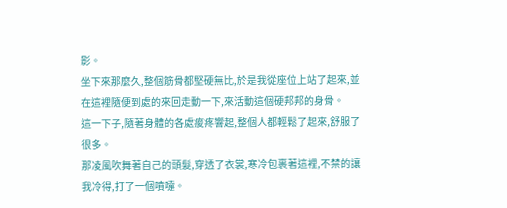影。
坐下來那麼久,整個筋骨都堅硬無比,於是我從座位上站了起來,並在這裡隨便到處的來回走動一下,來活動這個硬邦邦的身骨。
這一下子,隨著身體的各處痠疼響起,整個人都輕鬆了起來,舒服了很多。
那凌風吹舞著自己的頭髮,穿透了衣裳,寒冷包裹著這裡,不禁的讓我冷得,打了一個噴嚏。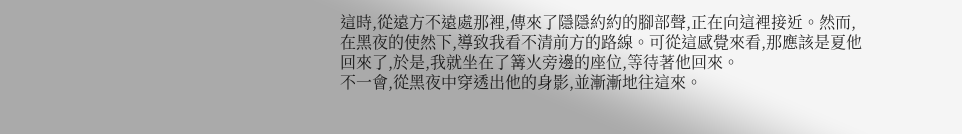這時,從遠方不遠處那裡,傳來了隱隱約約的腳部聲,正在向這裡接近。然而,在黑夜的使然下,導致我看不清前方的路線。可從這感覺來看,那應該是夏他回來了,於是,我就坐在了篝火旁邊的座位,等待著他回來。
不一會,從黑夜中穿透出他的身影,並漸漸地往這來。